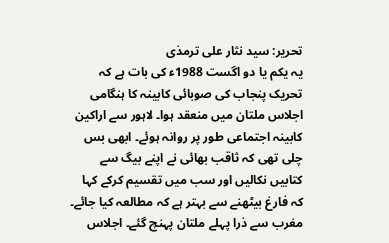تحریر: سید نثار علی ترمذی
یہ یکم یا دو اگست 1988ء کی بات ہے کہ تحریک پنجاب کی صوبائی کابینہ کا ہنگامی اجلاس ملتان میں منعقد ہوا۔ لاہور سے اراکین کابینہ اجتماعی طور پر روانہ ہوئے۔ ابھی بس چلی تھی کہ ثاقب بھائی نے اپنے بیگ سے کتابیں نکالیں اور سب میں تقسیم کرکے کہا کہ فارغ بیٹھنے سے بہتر ہے کہ مطالعہ کیا جائے۔ مغرب سے ذرا پہلے ملتان پہنچ گئے۔ اجلاس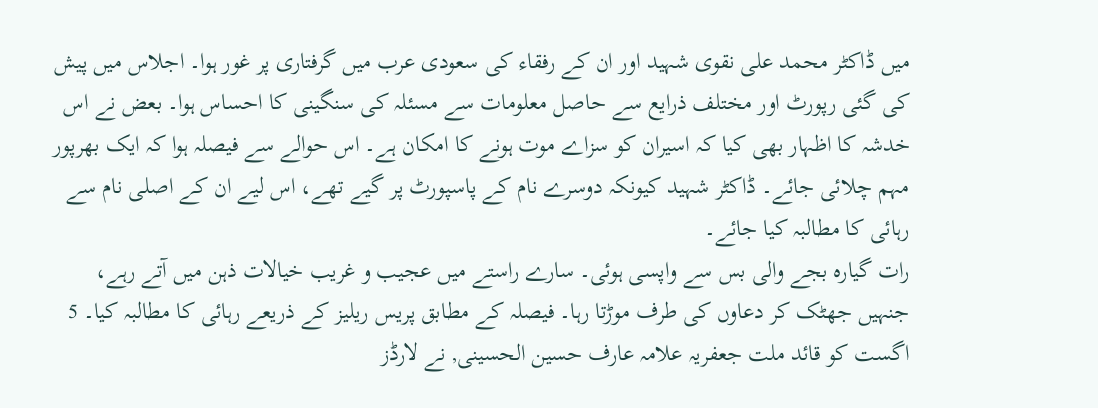میں ڈاکٹر محمد علی نقوی شہید اور ان کے رفقاء کی سعودی عرب میں گرفتاری پر غور ہوا۔ اجلاس میں پیش کی گئی رپورٹ اور مختلف ذرایع سے حاصل معلومات سے مسئلہ کی سنگینی کا احساس ہوا۔ بعض نے اس خدشہ کا اظہار بھی کیا کہ اسیران کو سزاے موت ہونے کا امکان ہے۔ اس حوالے سے فیصلہ ہوا کہ ایک بھرپور مہم چلائی جائے۔ ڈاکٹر شہید کیونکہ دوسرے نام کے پاسپورٹ پر گیے تھے، اس لیے ان کے اصلی نام سے رہائی کا مطالبہ کیا جائے۔
رات گیارہ بجے والی بس سے واپسی ہوئی۔ سارے راستے میں عجیب و غریب خیالات ذہن میں آتے رہے، جنہیں جھٹک کر دعاوں کی طرف موڑتا رہا۔ فیصلہ کے مطابق پریس ریلیز کے ذریعے رہائی کا مطالبہ کیا۔ 5 اگست کو قائد ملت جعفریہ علامہ عارف حسین الحسینی, نے لارڈز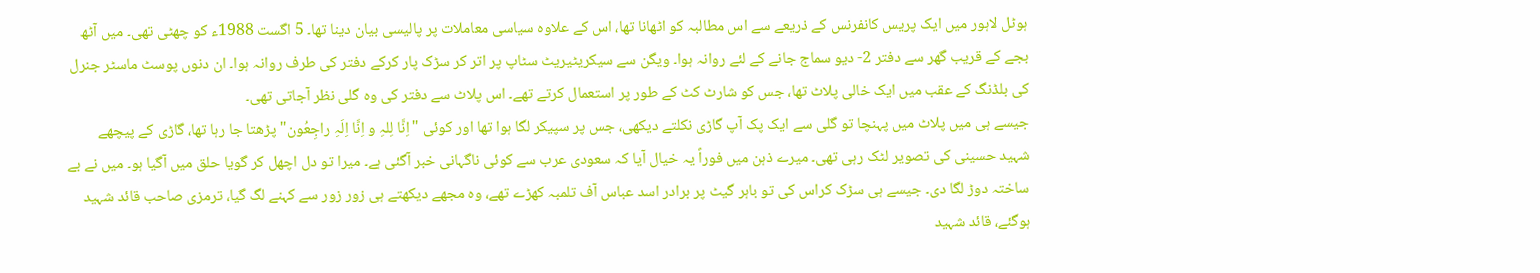ہوٹل لاہور میں ایک پریس کانفرنس کے ذریعے سے اس مطالبہ کو اٹھانا تھا، اس کے علاوہ سیاسی معاملات پر پالیسی بیان دینا تھا۔ 5 اگست 1988ء کو چھٹی تھی۔ میں آٹھ بجے کے قریب گھر سے دفتر 2- دیو سماج جانے کے لئے روانہ ہوا۔ ویگن سے سیکریٹیریٹ سٹاپ پر اتر کر سڑک پار کرکے دفتر کی طرف روانہ ہوا۔ ان دنوں پوسٹ ماسٹر جنرل کی بلڈنگ کے عقب میں ایک خالی پلاٹ تھا، جس کو شارٹ کٹ کے طور پر استعمال کرتے تھے۔ اس پلاٹ سے دفتر کی وہ گلی نظر آجاتی تھی۔
جیسے ہی میں پلاٹ میں پہنچا تو گلی سے ایک پک آپ گاڑی نکلتے دیکھی، جس پر سپیکر لگا ہوا تھا اور کوئی "اِنَّا لِلہِ و اِنَّا اِلَہِ راجِعُون" پڑھتا جا رہا تھا، گاڑی کے پیچھے شہید حسینی کی تصویر لٹک رہی تھی۔ میرے ذہن میں فوراً یہ خیال آیا کہ سعودی عرب سے کوئی ناگہانی خبر آگئی ہے۔ میرا تو دل اچھل کر گویا حلق میں آگیا ہو۔ میں نے بے ساختہ دوڑ لگا دی۔ جیسے ہی سڑک کراس کی تو باہر گیٹ پر برادر اسد عباس آف تلمبہ کھڑے تھے، وہ مجھے دیکھتے ہی زور زور سے کہنے لگ گیا، ترمزی صاحب قائد شہید ہوگئے، قائد شہید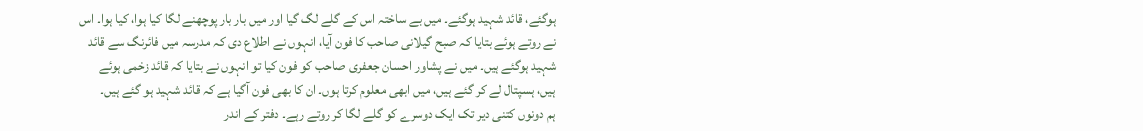ہوگئے، قائد شہید ہوگئے۔ میں بے ساختہ اس کے گلے لگ گیا اور میں بار بار پوچھنے لگا کیا ہوا، کیا ہوا۔ اس نے روتے ہوئے بتایا کہ صبح گیلانی صاحب کا فون آیا، انہوں نے اطلاع دی کہ مدرسہ میں فائرنگ سے قائد شہید ہوگئے ہیں۔ میں نے پشاور احسان جعفری صاحب کو فون کیا تو انہوں نے بتایا کہ قائد زخمی ہوئے ہیں، ہسپتال لے کر گئے ہیں، میں ابھی معلوم کرتا ہوں۔ ان کا بھی فون آگیا ہے کہ قائد شہید ہو گئے ہیں۔
ہم دونوں کتنی دیر تک ایک دوسرے کو گلے لگا کر روتے رہے۔ دفتر کے اندر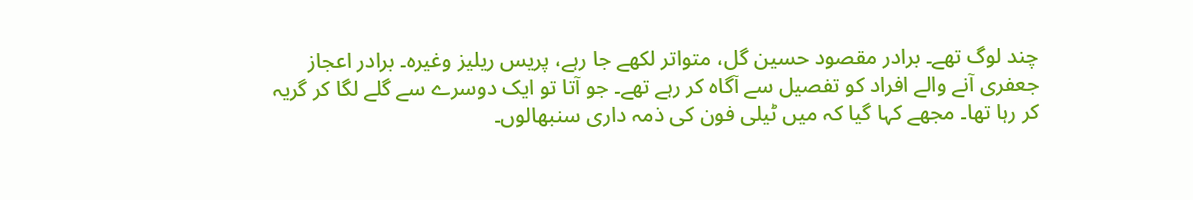چند لوگ تھے۔ برادر مقصود حسین گل، متواتر لکھے جا رہے، پریس ریلیز وغیرہ۔ برادر اعجاز جعفری آنے والے افراد کو تفصیل سے آگاہ کر رہے تھے۔ جو آتا تو ایک دوسرے سے گلے لگا کر گریہ کر رہا تھا۔ مجھے کہا گیا کہ میں ٹیلی فون کی ذمہ داری سنبھالوں۔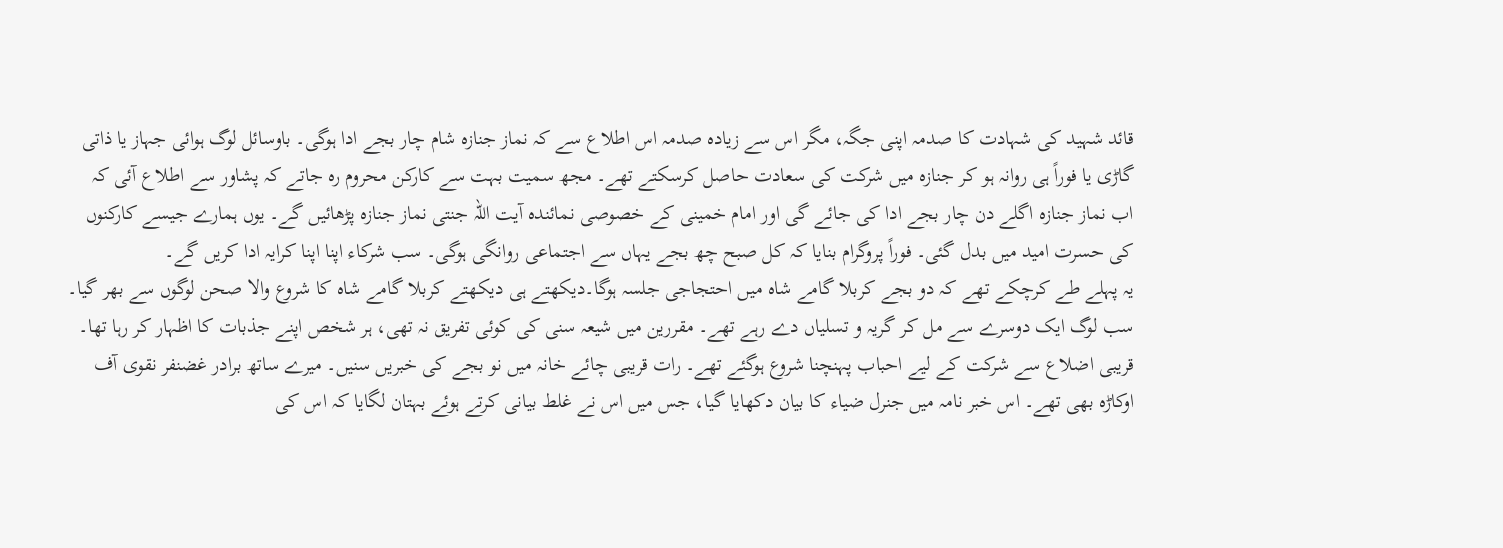قائد شہید کی شہادت کا صدمہ اپنی جگہ، مگر اس سے زیادہ صدمہ اس اطلاع سے کہ نماز جنازہ شام چار بجے ادا ہوگی۔ باوسائل لوگ ہوائی جہاز یا ذاتی گاڑی یا فوراً ہی روانہ ہو کر جنازہ میں شرکت کی سعادت حاصل کرسکتے تھے۔ مجھ سمیت بہت سے کارکن محروم رہ جاتے کہ پشاور سے اطلاع آئی کہ اب نماز جنازہ اگلے دن چار بجے ادا کی جائے گی اور امام خمینی کے خصوصی نمائندہ آیت اللہ جنتی نماز جنازہ پڑھائیں گے۔ یوں ہمارے جیسے کارکنوں کی حسرت امید میں بدل گئی۔ فوراً پروگرام بنایا کہ کل صبح چھ بجے یہاں سے اجتماعی روانگی ہوگی۔ سب شرکاء اپنا اپنا کرایہ ادا کریں گے۔
یہ پہلے طے کرچکے تھے کہ دو بجے کربلا گامے شاہ میں احتجاجی جلسہ ہوگا۔دیکھتے ہی دیکھتے کربلا گامے شاہ کا شروع والا صحن لوگوں سے بھر گیا۔ سب لوگ ایک دوسرے سے مل کر گریہ و تسلیاں دے رہے تھے۔ مقررین میں شیعہ سنی کی کوئی تفریق نہ تھی، ہر شخص اپنے جذبات کا اظہار کر رہا تھا۔ قریبی اضلاع سے شرکت کے لیے احباب پہنچنا شروع ہوگئے تھے۔ رات قریبی چائے خانہ میں نو بجے کی خبریں سنیں۔ میرے ساتھ برادر غضنفر نقوی آف اوکاڑہ بھی تھے۔ اس خبر نامہ میں جنرل ضیاء کا بیان دکھایا گیا، جس میں اس نے غلط بیانی کرتے ہوئے بہتان لگایا کہ اس کی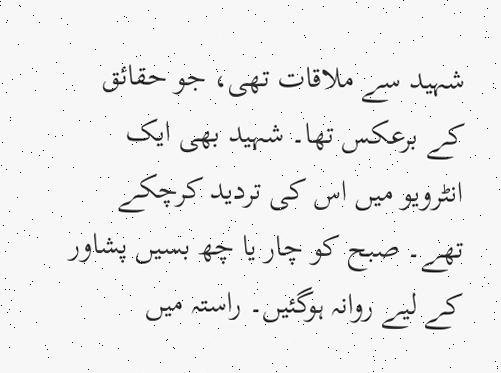شہید سے ملاقات تھی، جو حقائق کے برعکس تھا۔ شہید بھی ایک انٹرویو میں اس کی تردید کرچکے تھے۔ صبح کو چار یا چھ بسیں پشاور کے لیے روانہ ہوگئیں۔ راستہ میں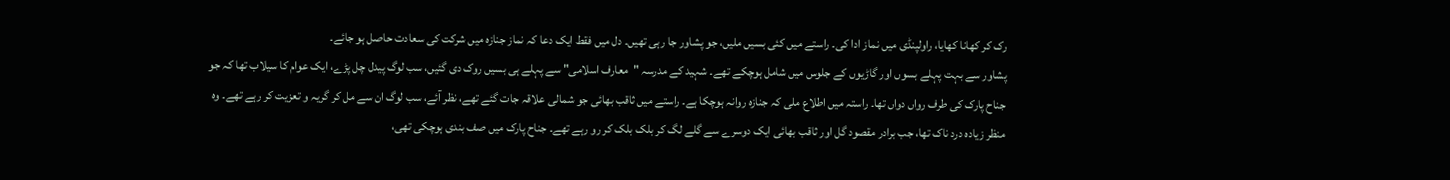رک کر کھانا کھایا، راولپنڈی میں نماز ادا کی۔ راستے میں کئی بسیں ملیں، جو پشاور جا رہی تھیں۔ دل میں فقط ایک دعا کہ نماز جنازہ میں شرکت کی سعادت حاصل ہو جائے۔
پشاور سے بہت پہلے بسوں اور گاڑیوں کے جلوس میں شامل ہوچکے تھے۔ شہید کے مدرسہ "معارف اسلامی" سے پہلے ہی بسیں روک دی گئیں، سب لوگ پیدل چل پڑے، ایک عوام کا سیلاب تھا کہ جو جناح پارک کی طرف رواں دواں تھا۔ راستہ میں اطلاع ملی کہ جنازہ روانہ ہوچکا ہے۔ راستے میں ثاقب بھائی جو شمالی علاقہ جات گئے تھے، نظر آئے، سب لوگ ان سے مل کر گریہ و تعزیت کر رہے تھے۔ وہ منظر زیادہ درد ناک تھا، جب برادر مقصود گل اور ثاقب بھائی ایک دوسرے سے گلے لگ کر بلک بلک کر رو رہے تھے۔ جناح پارک میں صف بندی ہوچکی تھی،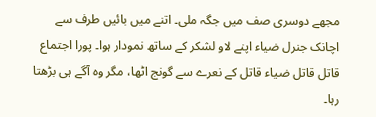مجھے دوسری صف میں جگہ ملی۔ اتنے میں بائیں طرف سے اچانک جنرل ضیاء اپنے لاو لشکر کے ساتھ نمودار ہوا۔ پورا اجتماع قاتل قاتل ضیاء قاتل کے نعرے سے گونج اٹھا، مگر وہ آگے ہی بڑھتا رہا۔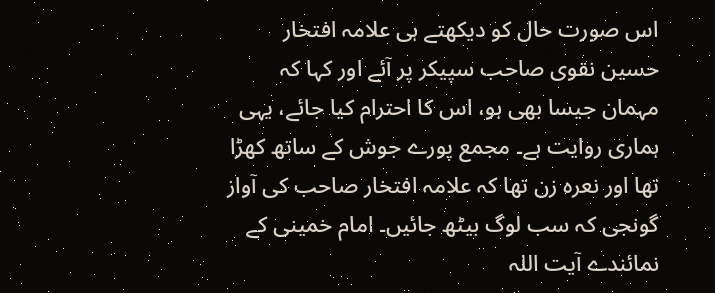اس صورت حال کو دیکھتے ہی علامہ افتخار حسین نقوی صاحب سپیکر پر آئے اور کہا کہ مہمان جیسا بھی ہو، اس کا احترام کیا جائے، یہی ہماری روایت ہے۔ مجمع پورے جوش کے ساتھ کھڑا تھا اور نعرہ زن تھا کہ علامہ افتخار صاحب کی آواز گونجی کہ سب لوگ بیٹھ جائیں۔ امام خمینی کے نمائندے آیت اللہ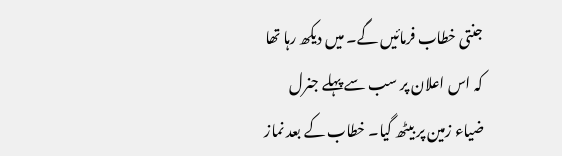جنتی خطاب فرمائیں گے۔ میں دیکھ رہا تھا کہ اس اعلان پر سب سے پہلے جنرل ضیاء زمین پر بیٹھ گیا۔ خطاب کے بعد نماز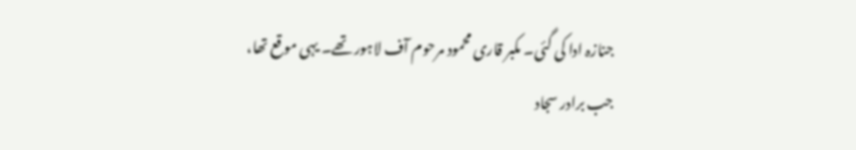جنازہ ادا کی گئی۔ مکبر قاری محمود مرحوم آف لاہور تھے۔ یہی موقع تھا، جب برادر سجاد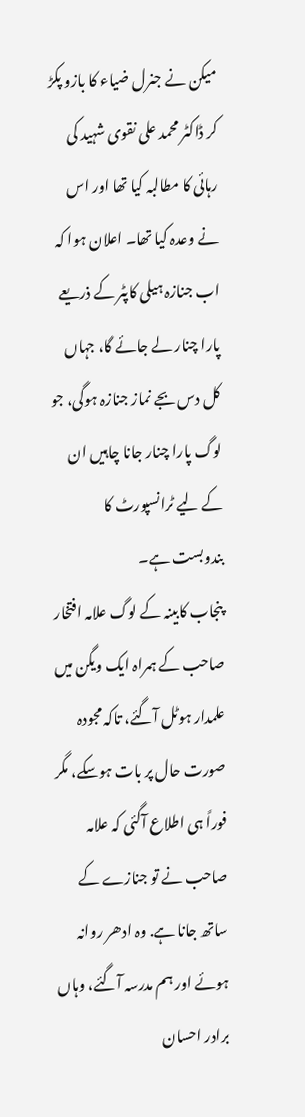میکن نے جنرل ضیاء کا بازو پکڑ کر ڈاکٹر محمد علی نقوی شہید کی رہائی کا مطالبہ کیا تھا اور اس نے وعدہ کیا تھا۔ اعلان ہوا کہ اب جنازہ ہیلی کاپٹر کے ذریعے پارا چنار لے جائے گا، جہاں کل دس بجے نماز جنازہ ہوگی، جو لوگ پارا چنار جانا چاہیں ان کے لیے ٹرانسپورٹ کا بندوبست ہے۔
پنجاب کابینہ کے لوگ علامہ افتخار صاحب کے ہمراہ ایک ویگن میں علمدار ہوٹل آگئے، تاکہ مجودہ صورت حال پر بات ہوسکے، مگر فوراً ہی اطلاع آگئی کہ علامہ صاحب نے تو جنازے کے ساتھ جانا ہے. وہ ادھر روانہ ہوئے اور ہم مدرسہ آگئے، وہاں برادر احسان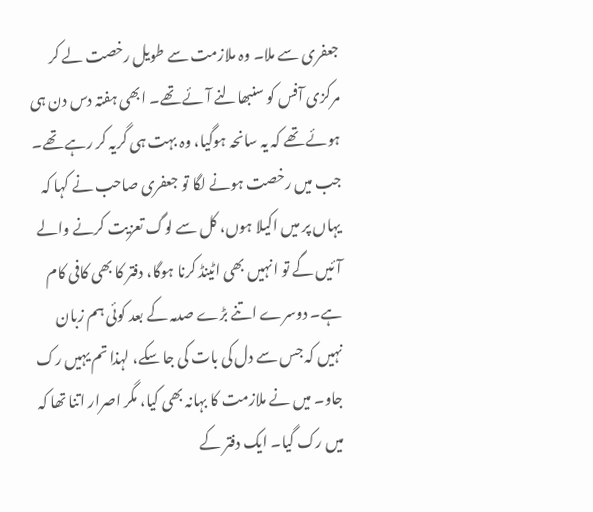جعفری سے ملا۔ وہ ملازمت سے طویل رخصت لے کر مرکزی آفس کو سنبھالنے آئے تھے۔ ابھی ہفتہ دس دن ہی ہوئے تھے کہ یہ سانحہ ہوگیا، وہ بہت ہی گریہ کر رہے تھے۔ جب میں رخصت ہونے لگا تو جعفری صاحب نے کہا کہ یہاں پر میں اکیلا ہوں، کل سے لوگ تعزیت کرنے والے آئیں گے تو انہیں بھی اٹینڈ کرنا ہوگا، دفتر کا بھی کافی کام ہے۔ دوسرے اتنے بڑے صدمہ کے بعد کوئی ہم زبان نہیں کہ جس سے دل کی بات کی جا سکے، لہذا تم یہیں رک جاو۔ میں نے ملازمت کا بہانہ بھی کیا، مگر اصرار اتنا تھا کہ میں رک گیا۔ ایک دفتر کے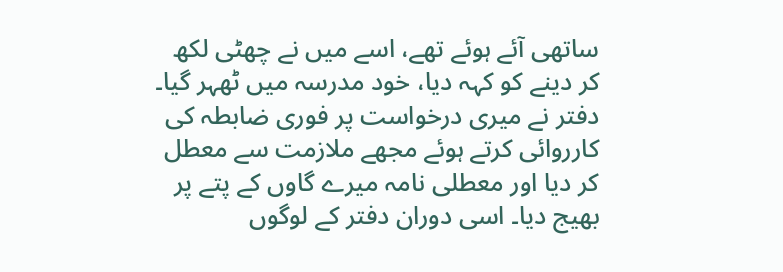ساتھی آئے ہوئے تھے، اسے میں نے چھٹی لکھ کر دینے کو کہہ دیا، خود مدرسہ میں ٹھہر گیا۔
دفتر نے میری درخواست پر فوری ضابطہ کی کارروائی کرتے ہوئے مجھے ملازمت سے معطل کر دیا اور معطلی نامہ میرے گاوں کے پتے پر بھیج دیا۔ اسی دوران دفتر کے لوگوں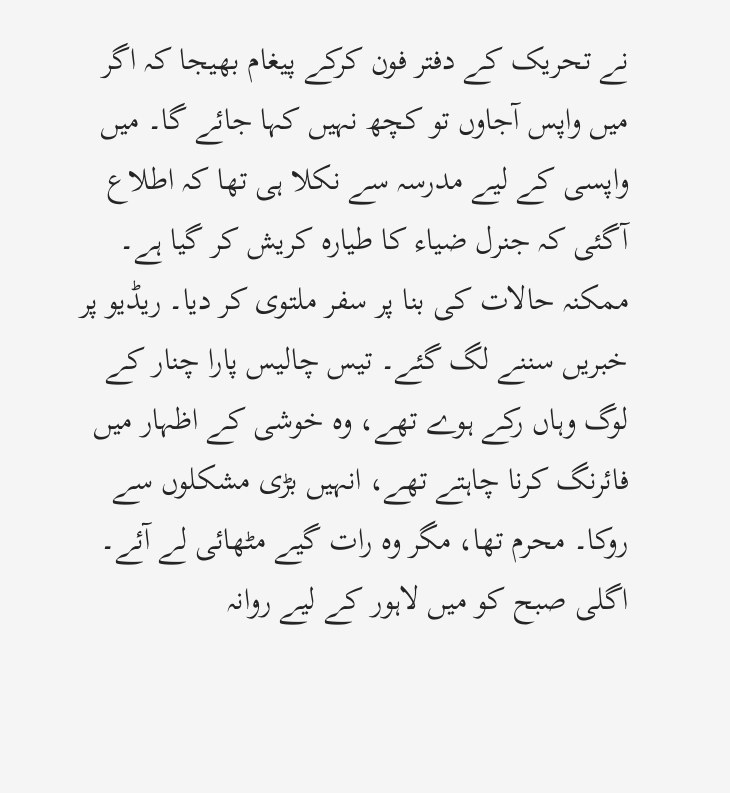نے تحریک کے دفتر فون کرکے پیغام بھیجا کہ اگر میں واپس آجاوں تو کچھ نہیں کہا جائے گا۔ میں واپسی کے لیے مدرسہ سے نکلا ہی تھا کہ اطلاع آگئی کہ جنرل ضیاء کا طیارہ کریش کر گیا ہے۔ ممکنہ حالات کی بنا پر سفر ملتوی کر دیا۔ ریڈیو پر خبریں سننے لگ گئے۔ تیس چالیس پارا چنار کے لوگ وہاں رکے ہوے تھے، وہ خوشی کے اظہار میں فائرنگ کرنا چاہتے تھے، انہیں بڑی مشکلوں سے روکا۔ محرم تھا، مگر وہ رات گیے مٹھائی لے آئے۔ اگلی صبح کو میں لاہور کے لیے روانہ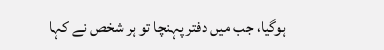ہوگیا، جب میں دفتر پہنچا تو ہر شخص نے کہا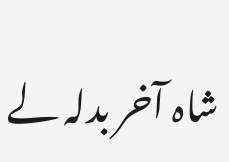شاہ آخر بدلہ لے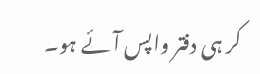کر ہی دفتر واپس آئے ہو۔